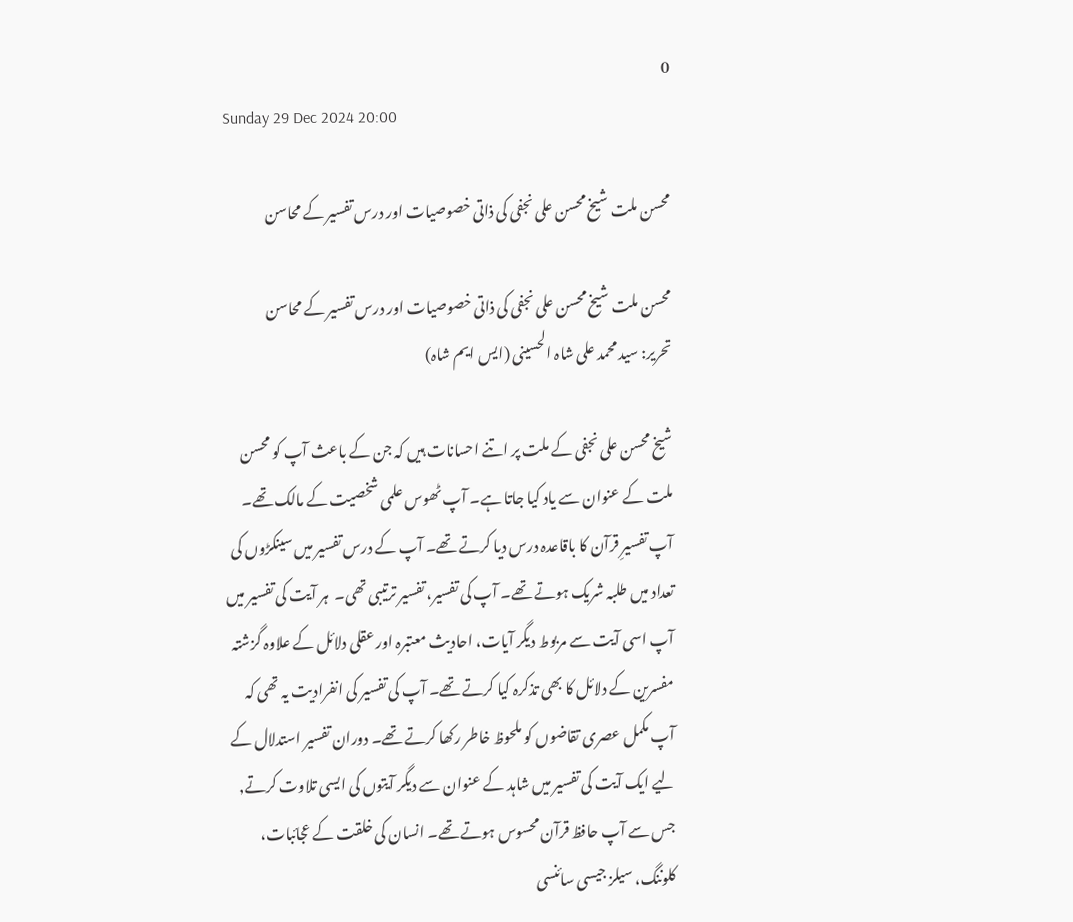0
Sunday 29 Dec 2024 20:00

محسن ملت شیخ محسن علی نجفی کی ذاتی خصوصیات اور درس تفسیر کے محاسن

محسن ملت شیخ محسن علی نجفی کی ذاتی خصوصیات اور درس تفسیر کے محاسن
تحریر: سید محمد علی شاہ الحسینی (ایس ایم شاہ)

شیخ محسن علی نجفی کے ملت پر اتنے احسانات ہیں کہ جن کے باعث آپ کو محسن ملت کے عنوان سے یاد کیا جاتا ہے۔ آپ ٹھوس علمی شخصیت کے مالک تھے۔ آپ تفسیرِ قرآن کا باقاعدہ درس دیا کرتے تھے۔ آپ کے درس تفسیر میں سینکڑوں کی تعداد میں طلبہ شریک ہوتے تھے۔ آپ کی تفسیر، تفسیر ترتیبی تھی۔  ہر آیت کی تفسیر میں آپ اسی آیت سے مربوط دیگر آیات، احادیث معتبرہ اور عقلی دلائل کے علاوہ گزشتہ مفسرین کے دلائل کا بھی تذکرہ کیا کرتے تھے۔ آپ کی تفسیر کی انفرادیت یہ تھی کہ آپ مکمل عصری تقاضوں کو ملحوظ خاطر رکھا کرتے تھے۔ دوران تفسیر استدلال کے لیے ایک آیت کی تفسیر میں شاہد کے عنوان سے دیگر آیتوں کی ایسی تلاوت کرتے, جس سے آپ حافظ قرآن محسوس ہوتے تھے۔ انسان کی خلقت کے عجائبات، کلوننگ، سیلز جیسی سائنسی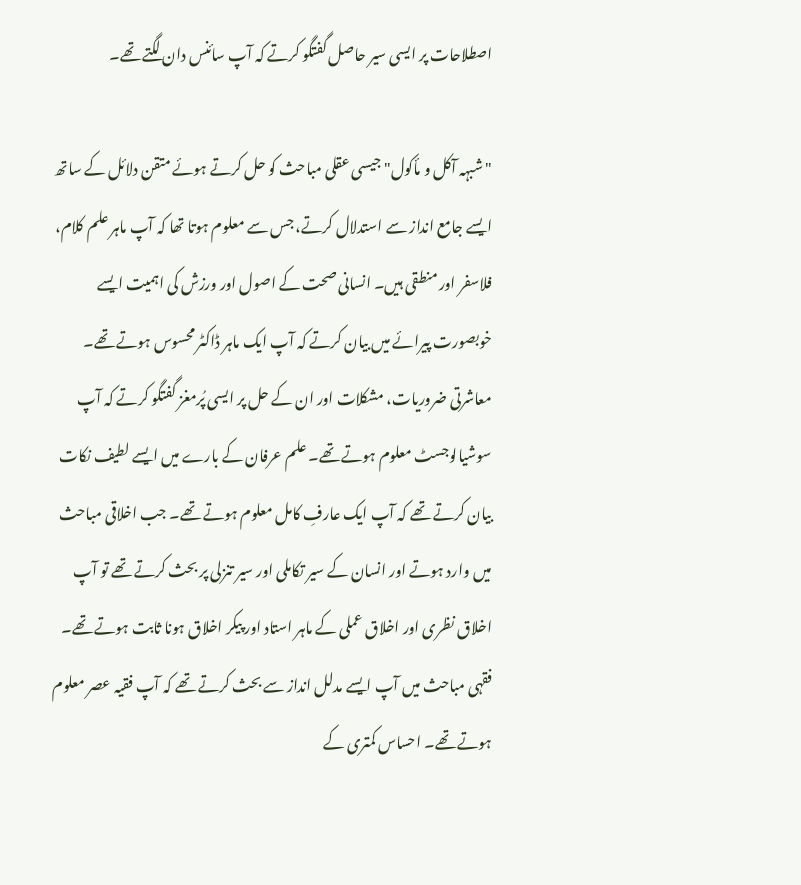اصطلاحات پر ایسی سیر حاصل گفتگو کرتے کہ آپ سائنس دان لگتے تھے۔

"شبہہ آکل و مأکول" جیسی عقلی مباحث کو حل کرتے ہوئے متقن دلائل کے ساتھ ایسے جامع انداز سے استدلال کرتے، جس سے معلوم ہوتا تھا کہ آپ ماہر علم کلام، فلاسفر اور منطقی ہیں۔ انسانی صحت کے اصول اور ورزش کی اہمیت ایسے خوبصورت پیرائے میں بیان کرتے کہ آپ ایک ماہر ڈاکٹر محسوس ہوتے تھے۔ معاشرتی ضروریات، مشکلات اور ان کے حل پر ایسی پُرمغز گفتگو کرتے کہ آپ سوشیالوجسٹ معلوم ہوتے تھے۔ علم عرفان کے بارے میں ایسے لطیف نکات بیان کرتے تھے کہ آپ ایک عارفِ کامل معلوم ہوتے تھے۔ جب اخلاقی مباحث میں وارد ہوتے اور انسان کے سیر تکاملی اور سیر تنزلی پر بحث کرتے تھے تو آپ اخلاق نظری اور اخلاق عملی کے ماہر استاد اور پیکر اخلاق ہونا ثابت ہوتے تھے۔ فقہی مباحث میں آپ ایسے مدلل انداز سے بحث کرتے تھے کہ آپ فقیہ عصر معلوم ہوتے تھے۔ احساس کمتری کے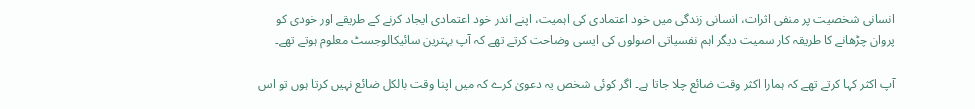انسانی شخصیت پر منفی اثرات، انسانی زندگی میں خود اعتمادی کی اہمیت، اپنے اندر خود اعتمادی ایجاد کرنے کے طریقے اور خودی کو پروان چڑھانے کا طریقہ کار سمیت دیگر اہم نفسیاتی اصولوں کی ایسی وضاحت کرتے تھے کہ آپ بہترین سائیکالوجسٹ معلوم ہوتے تھے۔

آپ اکثر کہا کرتے تھے کہ ہمارا اکثر وقت ضائع چلا جاتا ہے۔ اگر کوئی شخص یہ دعویٰ کرے کہ میں اپنا وقت بالکل ضائع نہیں کرتا ہوں تو اس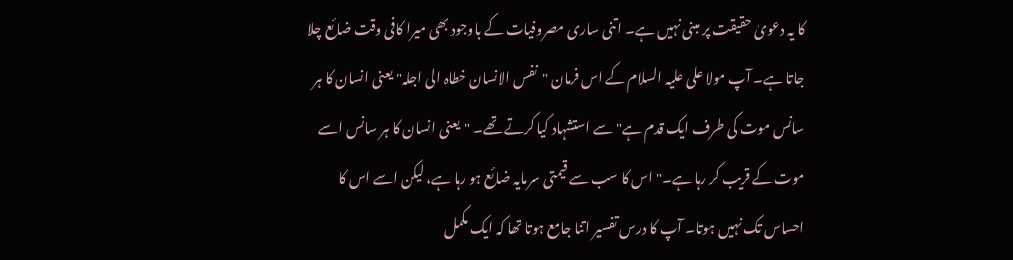کا یہ دعویٰ حقیقت پر مبنی نہیں ہے۔ اتنی ساری مصروفیات کے باوجود بھی میرا کافی وقت ضائع چلا جاتا ہے۔ آپ مولا علی علیہ السلام کے اس فرمان "نفس الانسان خطاہ الی اجلہ" یعنی انسان کا ہر سانس موت کی طرف ایک قدم ہے" سے استشہاد کیا کرتے تھے۔ "یعنی انسان کا ہر سانس اسے موت کے قریب کر رہا ہے۔" اس کا سب سے قیمتی سرمایہ ضائع ہو رہا ہے، لیکن اسے اس کا احساس تک نہیں ہوتا۔ آپ کا درس تفسیر اتنا جامع ہوتا تھا کہ ایک مکمل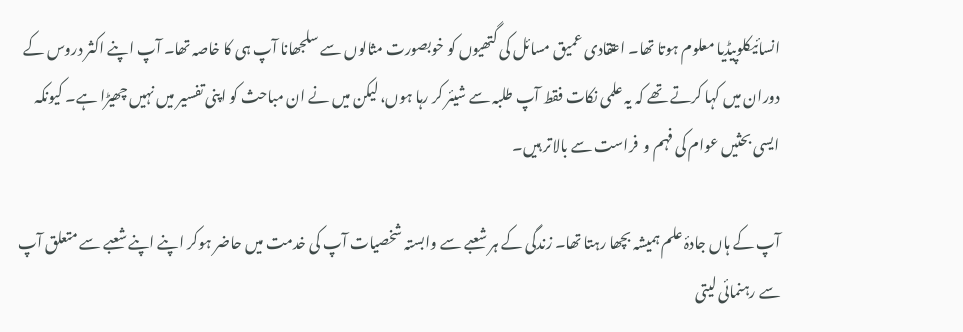انسائیکلوپیڈیا معلوم ہوتا تھا۔ اعتقادی عمیق مسائل کی گتھیوں کو خوبصورت مثالوں سے سلجھانا آپ ہی کا خاصہ تھا۔ آپ اپنے اکثر دروس کے دوران میں کہا کرتے تھے کہ یہ علمی نکات فقط آپ طلبہ سے شیئر کر رہا ہوں، لیکن میں نے ان مباحث کو اپنی تفسیر میں نہیں چھیڑا ہے۔ کیونکہ ایسی بحثیں عوام کی فہم و  فراست سے بالاتر ہیں۔

آپ کے ہاں جادۂ علم ہمیشہ بچھا رہتا تھا۔ زندگی کے ہر شعبے سے وابستہ شخصیات آپ کی خدمت میں حاضر ہوکر اپنے اپنے شعبے سے متعلق آپ سے رہنمائی لیتی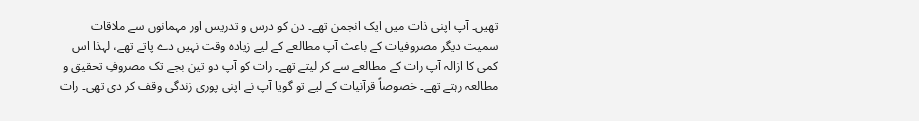تھیں۔ آپ اپنی ذات میں ایک انجمن تھے۔ دن کو درس و تدریس اور مہمانوں سے ملاقات سمیت دیگر مصروفیات کے باعث آپ مطالعے کے لیے زیادہ وقت نہیں دے پاتے تھے، لہذا اس کمی کا ازالہ آپ رات کے مطالعے سے کر لیتے تھے۔ رات کو آپ دو تین بجے تک مصروفِ تحقیق و مطالعہ رہتے تھے۔ خصوصاً قرآنیات کے لیے تو گویا آپ نے اپنی پوری زندگی وقف کر دی تھی۔ رات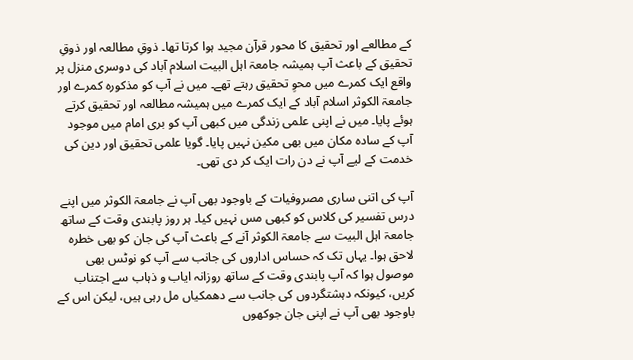کے مطالعے اور تحقیق کا محور قرآن مجید ہوا کرتا تھا۔ ذوقِ مطالعہ اور ذوقِ تحقیق کے باعث آپ ہمیشہ جامعۃ اہل البیت اسلام آباد کی دوسری منزل پر واقع ایک کمرے میں محوِ تحقیق رہتے تھے۔ میں نے آپ کو مذکورہ کمرے اور جامعۃ الکوثر اسلام آباد کے ایک کمرے میں ہمیشہ مطالعہ اور تحقیق کرتے ہوئے پایا۔ میں نے اپنی علمی زندگی میں کبھی آپ کو بری امام میں موجود آپ کے سادہ مکان میں بھی مکین نہیں پایا۔ گویا علمی تحقیق اور دین کی خدمت کے لیے آپ نے دن رات ایک کر دی تھی۔

آپ کی اتنی ساری مصروفیات کے باوجود بھی آپ نے جامعۃ الکوثر میں اپنے درس تفسیر کی کلاس کو کبھی مس نہیں کیا۔ ہر روز پابندی وقت کے ساتھ جامعۃ اہل البیت سے جامعۃ الکوثر آنے کے باعث آپ کی جان کو بھی خطرہ لاحق ہوا۔ یہاں تک کہ حساس اداروں کی جانب سے آپ کو نوٹس بھی موصول ہوا کہ آپ پابندی وقت کے ساتھ روزانہ ایاب و ذہاب سے اجتناب کریں، کیونکہ دہشتگردوں کی جانب سے دھمکیاں مل رہی ہیں، لیکن اس کے باوجود بھی آپ نے اپنی جان جوکھوں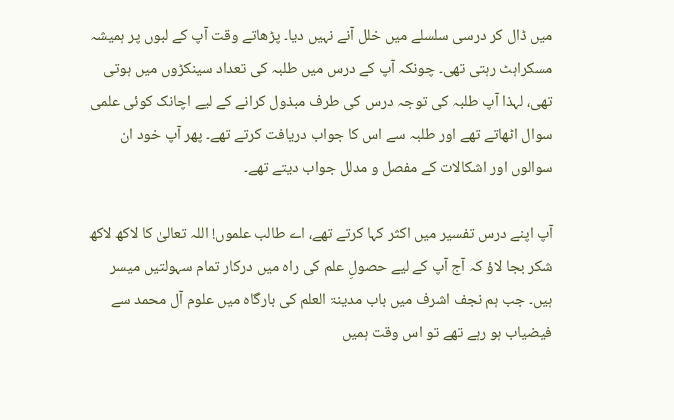میں ڈال کر درسی سلسلے میں خلل آنے نہیں دیا۔ پڑھاتے وقت آپ کے لبوں پر ہمیشہ مسکراہٹ رہتی تھی۔ چونکہ آپ کے درس میں طلبہ کی تعداد سینکڑوں میں ہوتی تھی، لہذا آپ طلبہ کی توجہ درس کی طرف مبذول کرانے کے لیے اچانک کوئی علمی سوال اٹھاتے تھے اور طلبہ سے اس کا جواب دریافت کرتے تھے۔ پھر آپ خود ان سوالوں اور اشکالات کے مفصل و مدلل جواب دیتے تھے۔

آپ اپنے درس تفسیر میں اکثر کہا کرتے تھے، اے طالب علموں! اللہ تعالیٰ کا لاکھ لاکھ شکر بجا لاؤ کہ آج آپ کے لیے حصولِ علم کی راہ میں درکار تمام سہولتیں میسر ہیں۔ جب ہم نجف اشرف میں باب مدینۃ العلم کی بارگاہ میں علوم آل محمد سے فیضیاب ہو رہے تھے تو اس وقت ہمیں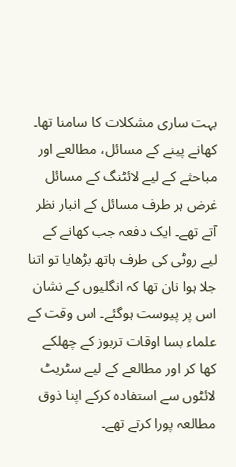بہت ساری مشکلات کا سامنا تھا۔ کھانے پینے کے مسائل، مطالعے اور مباحثے کے لیے لائٹنگ کے مسائل غرض ہر طرف مسائل کے انبار نظر آتے تھے۔ ایک دفعہ جب کھانے کے لیے روٹی کی طرف ہاتھ بڑھایا تو اتنا جلا ہوا نان تھا کہ انگلیوں کے نشان اس پر پیوست ہوگئے۔ اس وقت کے علماء بسا اوقات تربوز کے چھلکے کھا کر اور مطالعے کے لیے سٹریٹ لائٹوں سے استفادہ کرکے اپنا ذوق مطالعہ پورا کرتے تھے۔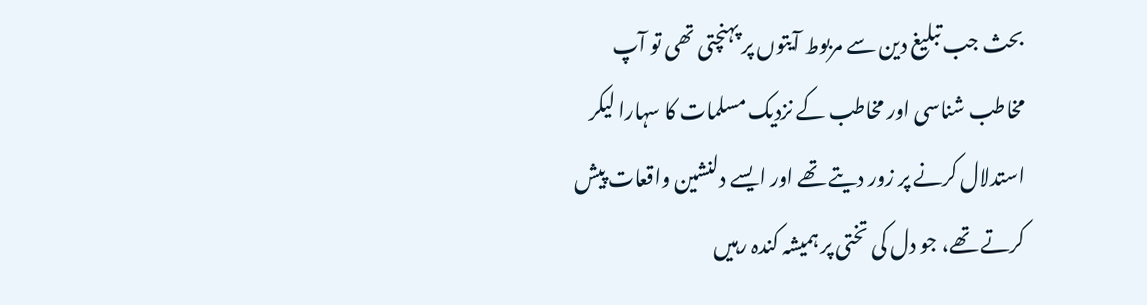بحث جب تبلیغ دین سے مربوط آیتوں پر پہنچتی تھی تو آپ مخاطب شناسی اور مخاطب کے نزدیک مسلمات کا سہارا لیکر استدلال کرنے پر زور دیتے تھے اور ایسے دلنشین واقعات پیش کرتے تھے، جو دل کی تختی پر ہمیشہ کندہ رہیں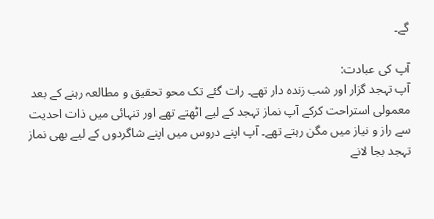گے۔

آپ کی عبادت:
آپ تہجد گزار اور شب زندہ دار تھے۔ رات گئے تک محو تحقیق و مطالعہ رہنے کے بعد معمولی استراحت کرکے آپ نماز تہجد کے لیے اٹھتے تھے اور تنہائی میں ذات احدیت سے راز و نیاز میں مگن رہتے تھے۔ آپ اپنے دروس میں اپنے شاگردوں کے لیے بھی نماز تہجد بجا لانے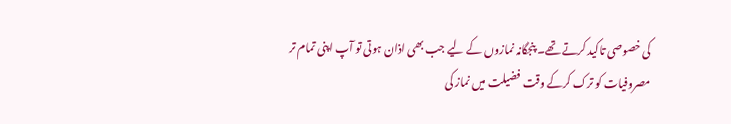کی خصوصی تاکید کرتے تھے۔ پنجگانہ نمازوں کے لیے جب بھی اذان ہوتی تو آپ اپنی تمام تر مصروفیات کو ترک کرکے وقت فضیلت میں نماز کی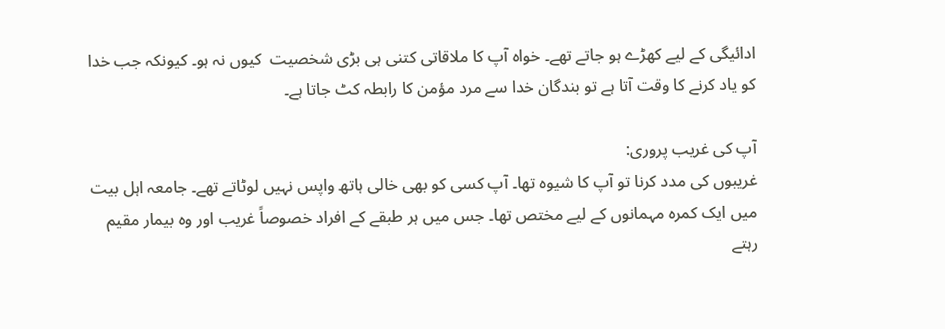ادائیگی کے لیے کھڑے ہو جاتے تھے۔ خواہ آپ کا ملاقاتی کتنی ہی بڑی شخصیت  کیوں نہ ہو۔ کیونکہ جب خدا کو یاد کرنے کا وقت آتا ہے تو بندگان خدا سے مرد مؤمن کا رابطہ کٹ جاتا ہے۔

آپ کی غریب پروری:
غریبوں کی مدد کرنا تو آپ کا شیوہ تھا۔ آپ کسی کو بھی خالی ہاتھ واپس نہیں لوٹاتے تھے۔ جامعہ اہل بیت میں ایک کمرہ مہمانوں کے لیے مختص تھا۔ جس میں ہر طبقے کے افراد خصوصاً غریب اور وہ بیمار مقیم رہتے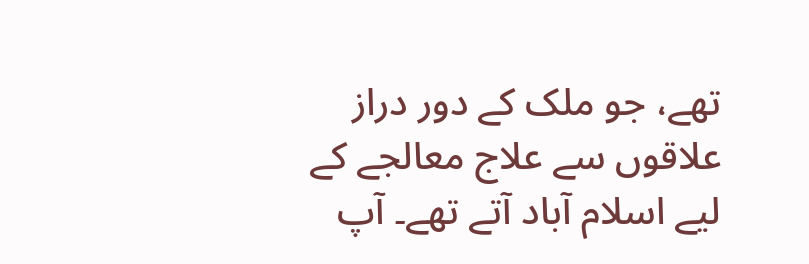تھے، جو ملک کے دور دراز علاقوں سے علاج معالجے کے لیے اسلام آباد آتے تھے۔ آپ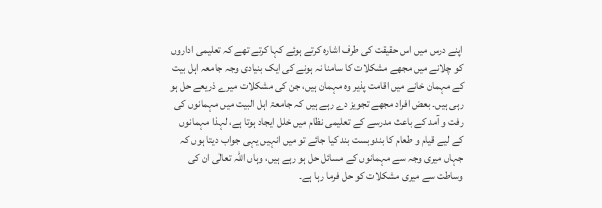اپنے درس میں اس حقیقت کی طرف اشارہ کرتے ہوئے کہا کرتے تھے کہ تعلیمی اداروں کو چلانے میں مجھے مشکلات کا سامنا نہ ہونے کی ایک بنیادی وجہ جامعہ اہل بیت کے مہمان خانے میں اقامت پذیر وہ مہمان ہیں، جن کی مشکلات میرے ذریعے حل ہو رہی ہیں۔ بعض افراد مجھے تجویز دے رہے ہیں کہ جامعۃ اہل البیت میں مہمانوں کی رفت و آمد کے باعث مدرسے کے تعلیمی نظام میں خلل ایجاد ہوتا ہے، لہذا مہمانوں کے لیے قیام و طعام کا بندوبست بند کیا جائے تو میں انہیں یہی جواب دیتا ہوں کہ جہاں میری وجہ سے مہمانوں کے مسائل حل ہو رہے ہیں، وہاں اللہ تعالٰی ان کی وساطت سے میری مشکلات کو حل فرما رہا ہے۔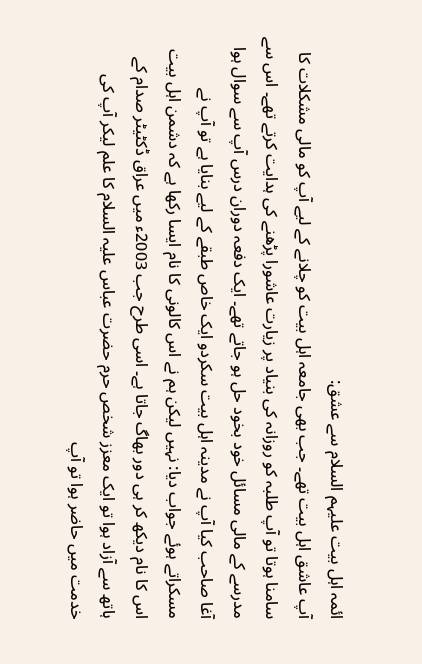ائمہ اہل بیت علیہم السلام سے عشق:
آپ عاشق اہل بیت تھے۔ جب بھی جامعہ اہل بیت کو چلانے کے لیے آپ کو مالی مشکلات کا سامنا ہوتا تو آپ طلبہ کو روزانہ کی بنیاد پر زیارت عاشورا پڑھنے کی ہدایت کرتے تھے۔ اس سے مدرسے کے مالی مسائل خود بخود حل ہو جاتے تھے۔ ایک دفعہ دوران درس آپ سے سوال ہوا آغا صاحب کیا آپ نے مدینہ اہل بیت سکردو ایک خاص طبقے کے لیے بنایا ہے تو آپ نے مسکراتے ہوئے جواب دیا: نہیں لیکن ہم نے اس کالونی کا نام ایسا رکھا ہے کہ دشمن اہل بیت اس کا نام دیکھ کر ہی دور بھاگ جاتا ہے۔ اسی طرح جب 2003ء میں عراق ڈکٹیٹر صدام کے ہاتھ سے آزاد ہوا تو ایک معزز شخص حرم حضرت عباس علیہ السلام کا علم لیکر آپ کی خدمت میں حاضر ہوا تو آپ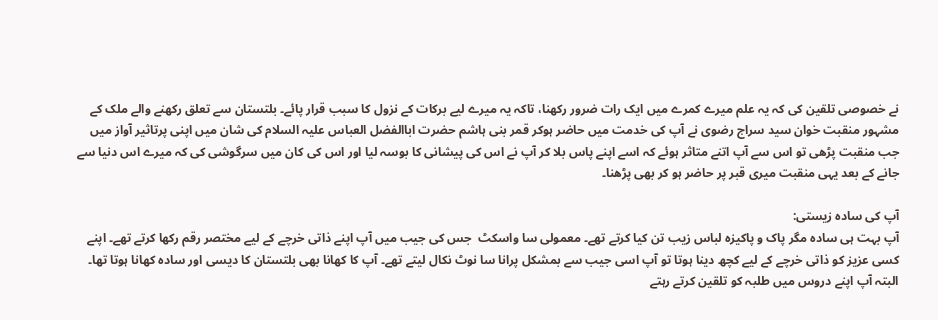نے خصوصی تلقین کی کہ یہ علم میرے کمرے میں ایک رات ضرور رکھنا، تاکہ یہ میرے لیے برکات کے نزول کا سبب قرار پائے۔ بلتستان سے تعلق رکھنے والے ملک کے مشہور منقبت خوان سید سراج رضوی نے آپ کی خدمت میں حاضر ہوکر قمر بنی ہاشم حضرت اباالفضل العباس علیہ السلام کی شان میں اپنی پرتاثیر آواز میں جب منقبت پڑھی تو اس سے آپ اتنے متاثر ہوئے کہ اسے اپنے پاس بلا کر آپ نے اس کی پیشانی کا بوسہ لیا اور اس کی کان میں سرگوشی کی کہ میرے اس دنیا سے جانے کے بعد یہی منقبت میری قبر پر حاضر ہو کر بھی پڑھنا۔

آپ کی سادہ زیستی:
آپ بہت ہی سادہ مگر پاک و پاکیزہ لباس زیب تن کیا کرتے تھے۔ معمولی سا واسکٹ  جس کی جیب میں آپ اپنے ذاتی خرچے کے لیے مختصر رقم رکھا کرتے تھے۔ اپنے کسی عزیز کو ذاتی خرچے کے لیے کچھ دینا ہوتا تو آپ اسی جیب سے بمشکل پرانا سا نوٹ نکال لیتے تھے۔ آپ کا کھانا بھی بلتستان کا دیسی اور سادہ کھانا ہوتا تھا۔ البتہ آپ اپنے دروس میں طلبہ کو تلقین کرتے رہتے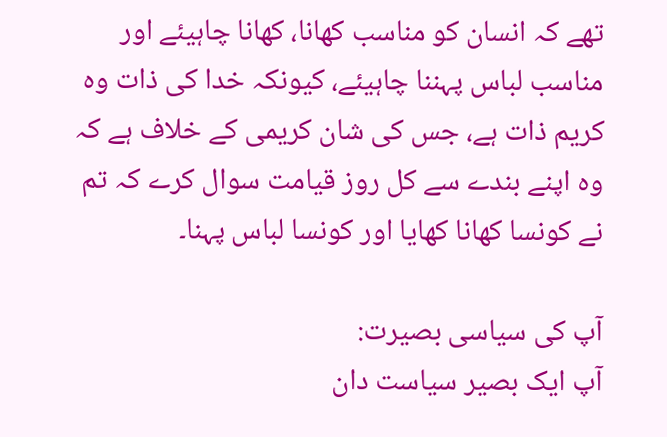تھے کہ انسان کو مناسب کھانا، کھانا چاہیئے اور مناسب لباس پہننا چاہیئے، کیونکہ خدا کی ذات وہ کریم ذات ہے، جس کی شان کریمی کے خلاف ہے کہ وہ اپنے بندے سے کل روز قیامت سوال کرے کہ تم نے کونسا کھانا کھایا اور کونسا لباس پہنا۔

آپ کی سیاسی بصیرت:
آپ ایک بصیر سیاست دان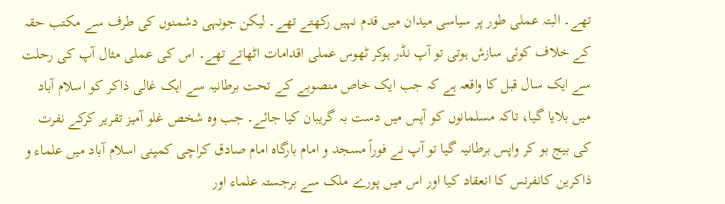تھے۔ البتہ عملی طور پر سیاسی میدان میں قدم نہیں رکھتے تھے۔ لیکن جونہی دشمنوں کی طرف سے مکتب حقہ کے خلاف کوئی سازش ہوتی تو آپ نڈر ہوکر ٹھوس عملی اقدامات اٹھاتے تھے۔ اس کی عملی مثال آپ کی رحلت سے ایک سال قبل کا واقعہ ہے کہ جب ایک خاص منصوبے کے تحت برطانیہ سے ایک غالی ذاکر کو اسلام آباد میں بلایا گیا، تاکہ مسلمانوں کو آپس میں دست بہ گریبان کیا جائے۔ جب وہ شخص غلو آمیز تقریر کرکے نفرت کی بیج بو کر واپس برطانیہ گیا تو آپ نے فوراً مسجد و امام بارگاہ امام صادق کراچی کمپنی اسلام آباد میں علماء و ذاکرین کانفرنس کا انعقاد کیا اور اس میں پورے ملک سے برجستہ علماء اور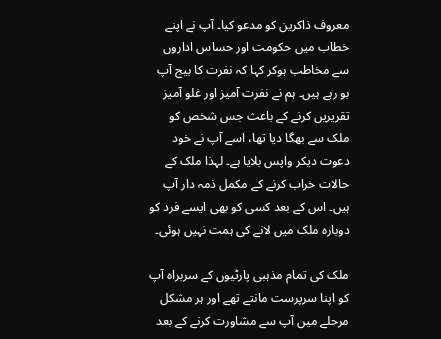معروف ذاکرین کو مدعو کیا۔ آپ نے اپنے خطاب میں حکومت اور حساس اداروں سے مخاطب ہوکر کہا کہ نفرت کا بیج آپ بو رہے ہیں۔ ہم نے نفرت آمیز اور غلو آمیز تقریریں کرنے کے باعث جس شخص کو ملک سے بھگا دیا تھا، اسے آپ نے خود دعوت دیکر واپس بلایا ہے۔ لہذا ملک کے حالات خراب کرنے کے مکمل ذمہ دار آپ ہیں۔ اس کے بعد کسی کو بھی ایسے فرد کو دوبارہ ملک میں لانے کی ہمت نہیں ہوئی۔

ملک کی تمام مذہبی پارٹیوں کے سربراہ آپ کو اپنا سرپرست مانتے تھے اور ہر مشکل مرحلے میں آپ سے مشاورت کرنے کے بعد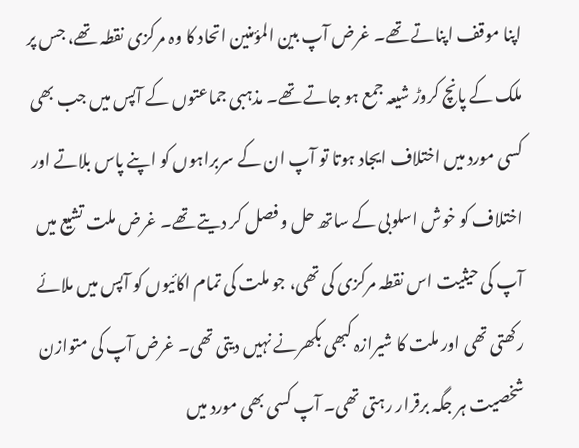اپنا موقف اپناتے تھے۔ غرض آپ بین المؤمنین اتحاد کا وہ مرکزی نقطہ تھے، جس پر ملک کے پانچ کروڑ شیعہ جمع ہو جاتے تھے۔ مذہبی جماعتوں کے آپس میں جب بھی کسی مورد میں اختلاف ایجاد ہوتا تو آپ ان کے سربراہوں کو اپنے پاس بلاتے اور اختلاف کو خوش اسلوبی کے ساتھ حل و فصل کر دیتے تھے۔ غرض ملت تشیع میں آپ کی حیثیت اس نقطہ مرکزی کی تھی، جو ملت کی تمام اکائیوں کو آپس میں ملائے رکھتی تھی اور ملت کا شیرازہ کبھی بکھرنے نہیں دیتی تھی۔ غرض آپ کی متوازن شخصیت ہر جگہ برقرار رہتی تھی۔ آپ کسی بھی مورد میں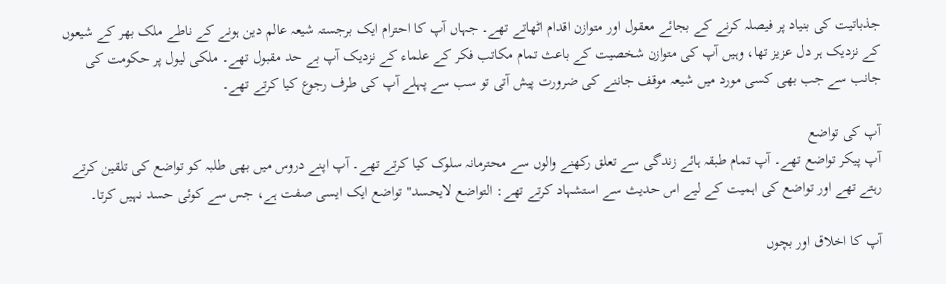جذباتیت کی بنیاد پر فیصلہ کرنے کے بجائے معقول اور متوازن اقدام اٹھاتے تھے۔ جہاں آپ کا احترام ایک برجستہ شیعہ عالم دین ہونے کے ناطے ملک بھر کے شیعوں کے نزدیک ہر دل عزیز تھا، وہیں آپ کی متوازن شخصیت کے باعث تمام مکاتب فکر کے علماء کے نزدیک آپ بے حد مقبول تھے۔ ملکی لیول پر حکومت کی جانب سے جب بھی کسی مورد میں شیعہ موقف جاننے کی ضرورت پیش آتی تو سب سے پہلے آپ کی طرف رجوع کیا کرتے تھے۔

آپ کی تواضع
آپ پیکر تواضع تھے۔ آپ تمام طبقہ ہائے زندگی سے تعلق رکھنے والوں سے محترمانہ سلوک کیا کرتے تھے۔ آپ اپنے دروس میں بھی طلبہ کو تواضع کی تلقین کرتے رہتے تھے اور تواضع کی اہمیت کے لیے اس حدیث سے استشہاد کرتے تھے: التواضع لایحسد" تواضع ایک ایسی صفت ہے، جس سے کوئی حسد نہیں کرتا۔

آپ کا اخلاق اور بچوں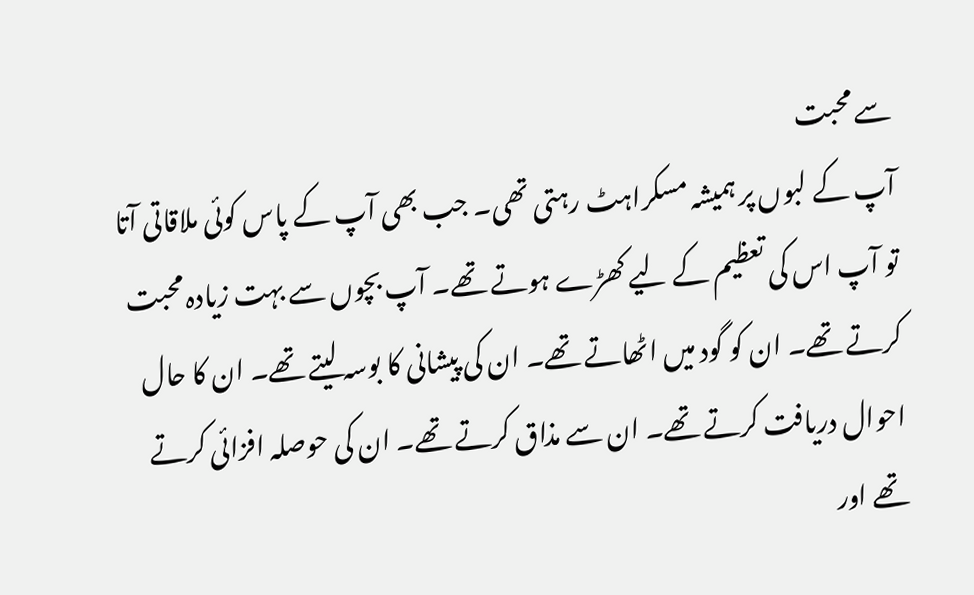سے محبت
آپ کے لبوں پر ہمیشہ مسکراہٹ رہتی تھی۔ جب بھی آپ کے پاس کوئی ملاقاتی آتا تو آپ اس کی تعظیم کے لیے کھڑے ہوتے تھے۔ آپ بچوں سے بہت زیادہ محبت کرتے تھے۔ ان کو گود میں اٹھاتے تھے۔ ان کی پیشانی کا بوسہ لیتے تھے۔ ان کا حال احوال دریافت کرتے تھے۔ ان سے مذاق کرتے تھے۔ ان کی حوصلہ افزائی کرتے تھے اور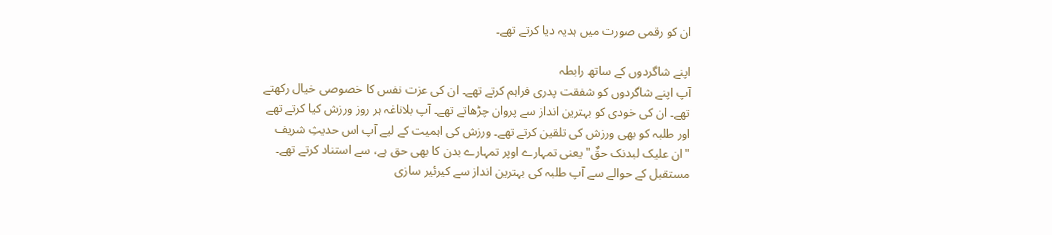ان کو رقمی صورت میں ہدیہ دیا کرتے تھے۔

اپنے شاگردوں کے ساتھ رابطہ
آپ اپنے شاگردوں کو شفقت پدری فراہم کرتے تھے۔ ان کی عزت نفس کا خصوصی خیال رکھتے تھے۔ ان کی خودی کو بہترین انداز سے پروان چڑھاتے تھے۔ آپ بلاناغہ ہر روز ورزش کیا کرتے تھے اور طلبہ کو بھی ورزش کی تلقین کرتے تھے۔ ورزش کی اہمیت کے لیے آپ اس حدیثِ شریف "ان علیک لبدنک حقٌ" یعنی تمہارے اوپر تمہارے بدن کا بھی حق ہے، سے استناد کرتے تھے۔ مستقبل کے حوالے سے آپ طلبہ کی بہترین انداز سے کیرئیر سازی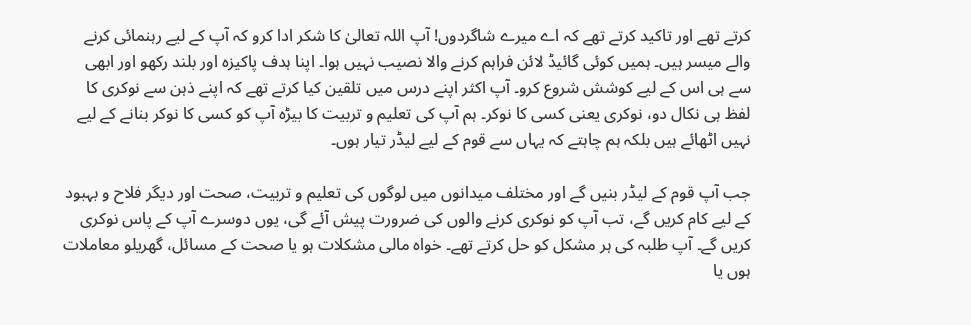کرتے تھے اور تاکید کرتے تھے کہ اے میرے شاگردوں! آپ اللہ تعالیٰ کا شکر ادا کرو کہ آپ کے لیے رہنمائی کرنے والے میسر ہیں۔ ہمیں کوئی گائیڈ لائن فراہم کرنے والا نصیب نہیں ہوا۔ اپنا ہدف پاکیزہ اور بلند رکھو اور ابھی سے ہی اس کے لیے کوشش شروع کرو۔ آپ اکثر اپنے درس میں تلقین کیا کرتے تھے کہ اپنے ذہن سے نوکری کا لفظ ہی نکال دو، نوکری یعنی کسی کا نوکر۔ ہم آپ کی تعلیم و تربیت کا بیڑہ آپ کو کسی کا نوکر بنانے کے لیے نہیں اٹھائے ہیں بلکہ ہم چاہتے کہ یہاں سے قوم کے لیے لیڈر تیار ہوں۔

جب آپ قوم کے لیڈر بنیں گے اور مختلف میدانوں میں لوگوں کی تعلیم و تربیت، صحت اور دیگر فلاح و بہبود کے لیے کام کریں گے، تب آپ کو نوکری کرنے والوں کی ضرورت پیش آئے گی، یوں دوسرے آپ کے پاس نوکری کریں گے۔ آپ طلبہ کی ہر مشکل کو حل کرتے تھے۔ خواہ مالی مشکلات ہو یا صحت کے مسائل، گھریلو معاملات ہوں یا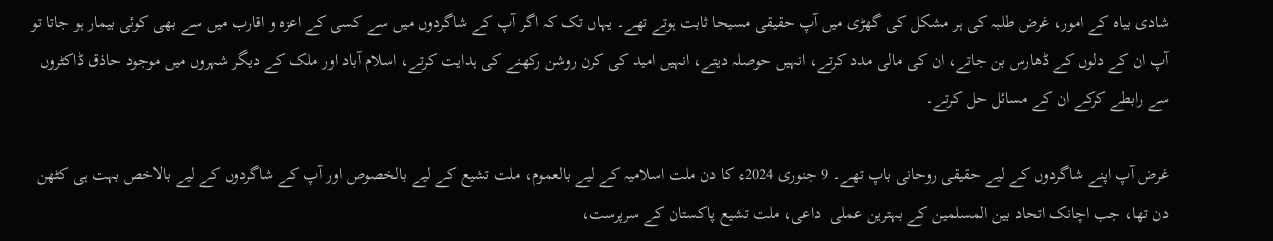شادی بیاہ کے امور، غرض طلبہ کی ہر مشکل کی گھڑی میں آپ حقیقی مسیحا ثابت ہوتے تھے۔ یہاں تک کہ اگر آپ کے شاگردوں میں سے کسی کے اعزہ و اقارب میں سے بھی کوئی بیمار ہو جاتا تو آپ ان کے دلوں کے ڈھارس بن جاتے، ان کی مالی مدد کرتے، انہیں حوصلہ دیتے، انہیں امید کی کرن روشن رکھنے کی ہدایت کرتے، اسلام آباد اور ملک کے دیگر شہروں میں موجود حاذق ڈاکٹروں سے رابطے کرکے ان کے مسائل حل کرتے۔

غرض آپ اپنے شاگردوں کے لیے حقیقی روحانی باپ تھے۔ 9 جنوری 2024ء کا دن ملت اسلامیہ کے لیے بالعموم، ملت تشیع کے لیے بالخصوص اور آپ کے شاگردوں کے لیے بالاخص بہت ہی کٹھن دن تھا، جب اچانک اتحاد بین المسلمین کے بہترین عملی  داعی، ملت تشیع پاکستان کے سرپرست،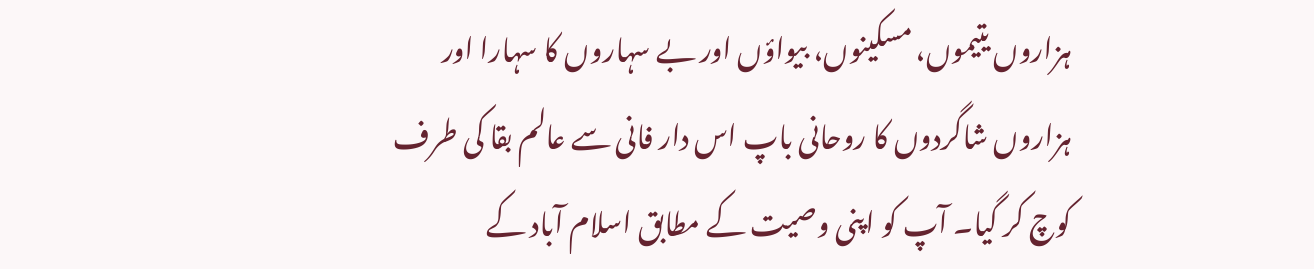ہزاروں یتیموں، مسکینوں، بیواؤں اور بے سہاروں کا سہارا اور ہزاروں شاگردوں کا روحانی باپ اس دار فانی سے عالم بقا کی طرف کوچ کر گیا۔ آپ کو اپنی وصیت کے مطابق اسلام آباد کے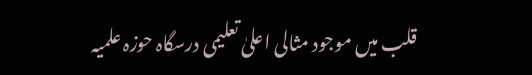قلب میں موجود مثالی اعلیٰ تعلیمی درسگاہ حوزہ علمیہ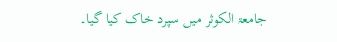جامعۃ الکوثر میں سپرد خاک کیا گیا۔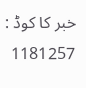خبر کا کوڈ : 1181257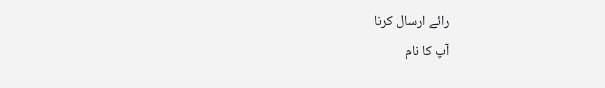رائے ارسال کرنا
آپ کا نام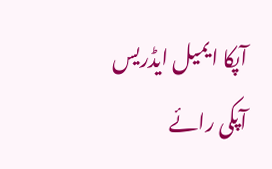آپکا ایمیل ایڈریس
آپکی رائے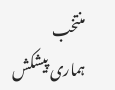منتخب
ہماری پیشکش